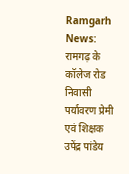Ramgarh News: रामगढ़ के कॉलेज रोड निवासी पर्यावरण प्रेमी एवं शिक्षक उपेंद्र पांडेय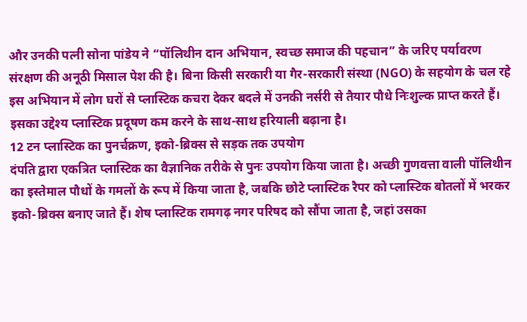और उनकी पत्नी सोना पांडेय ने “पॉलिथीन दान अभियान, स्वच्छ समाज की पहचान” के जरिए पर्यावरण संरक्षण की अनूठी मिसाल पेश की है। बिना किसी सरकारी या गैर-सरकारी संस्था (NGO) के सहयोग के चल रहे इस अभियान में लोग घरों से प्लास्टिक कचरा देकर बदले में उनकी नर्सरी से तैयार पौधे निःशुल्क प्राप्त करते हैं। इसका उद्देश्य प्लास्टिक प्रदूषण कम करने के साथ-साथ हरियाली बढ़ाना है।
12 टन प्लास्टिक का पुनर्चक्रण, इको-ब्रिक्स से सड़क तक उपयोग
दंपति द्वारा एकत्रित प्लास्टिक का वैज्ञानिक तरीके से पुनः उपयोग किया जाता है। अच्छी गुणवत्ता वाली पॉलिथीन का इस्तेमाल पौधों के गमलों के रूप में किया जाता है, जबकि छोटे प्लास्टिक रैपर को प्लास्टिक बोतलों में भरकर इको-ब्रिक्स बनाए जाते हैं। शेष प्लास्टिक रामगढ़ नगर परिषद को सौंपा जाता है, जहां उसका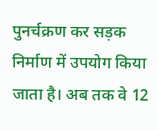पुनर्चक्रण कर सड़क निर्माण में उपयोग किया जाता है। अब तक वे 12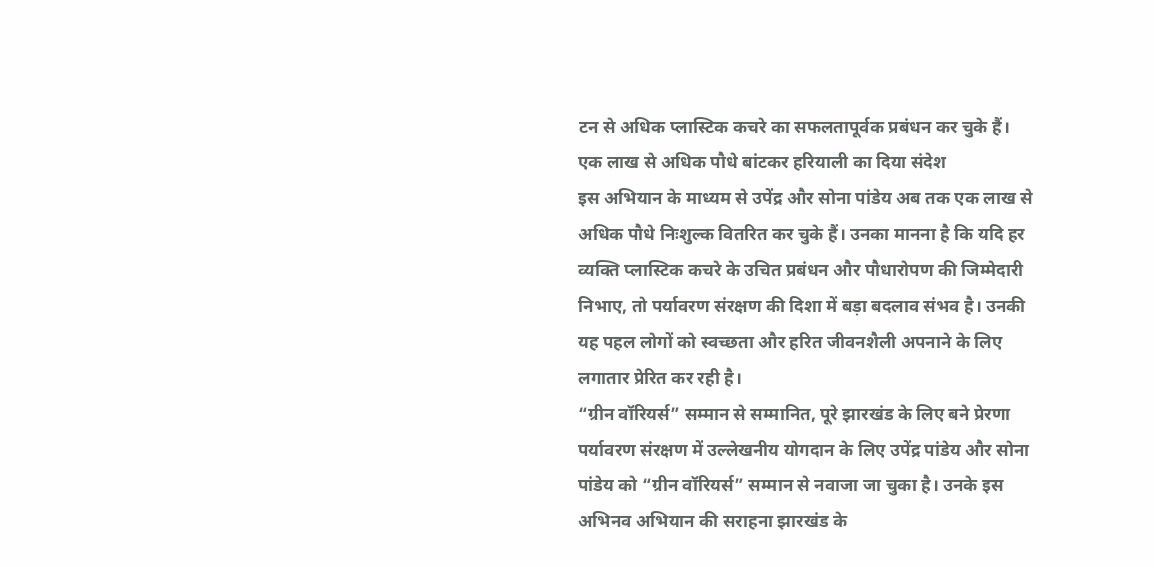टन से अधिक प्लास्टिक कचरे का सफलतापूर्वक प्रबंधन कर चुके हैं।
एक लाख से अधिक पौधे बांटकर हरियाली का दिया संदेश
इस अभियान के माध्यम से उपेंद्र और सोना पांडेय अब तक एक लाख से अधिक पौधे निःशुल्क वितरित कर चुके हैं। उनका मानना है कि यदि हर व्यक्ति प्लास्टिक कचरे के उचित प्रबंधन और पौधारोपण की जिम्मेदारी निभाए, तो पर्यावरण संरक्षण की दिशा में बड़ा बदलाव संभव है। उनकी यह पहल लोगों को स्वच्छता और हरित जीवनशैली अपनाने के लिए लगातार प्रेरित कर रही है।
“ग्रीन वॉरियर्स” सम्मान से सम्मानित, पूरे झारखंड के लिए बने प्रेरणा
पर्यावरण संरक्षण में उल्लेखनीय योगदान के लिए उपेंद्र पांडेय और सोना पांडेय को “ग्रीन वॉरियर्स” सम्मान से नवाजा जा चुका है। उनके इस अभिनव अभियान की सराहना झारखंड के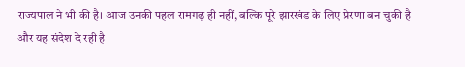राज्यपाल ने भी की है। आज उनकी पहल रामगढ़ ही नहीं, बल्कि पूरे झारखंड के लिए प्रेरणा बन चुकी है और यह संदेश दे रही है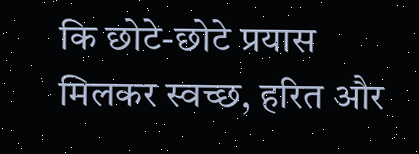कि छोटे-छोटे प्रयास मिलकर स्वच्छ, हरित और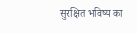सुरक्षित भविष्य का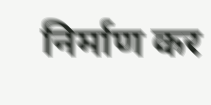निर्माण कर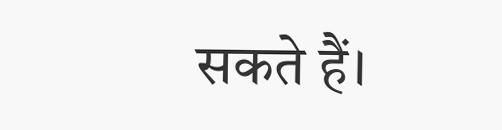सकते हैं।